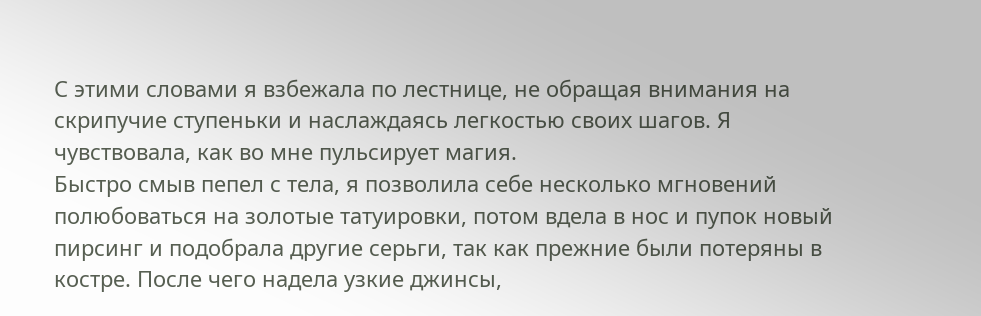С этими словами я взбежала по лестнице, не обращая внимания на скрипучие ступеньки и наслаждаясь легкостью своих шагов. Я чувствовала, как во мне пульсирует магия.
Быстро смыв пепел с тела, я позволила себе несколько мгновений полюбоваться на золотые татуировки, потом вдела в нос и пупок новый пирсинг и подобрала другие серьги, так как прежние были потеряны в костре. После чего надела узкие джинсы,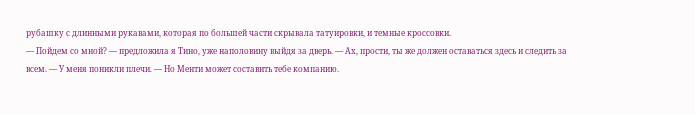рубашку с длинными рукавами, которая по большей части скрывала татуировки, и темные кроссовки.
— Пойдем со мной? — предложила я Тино, уже наполовину выйдя за дверь. — Ах, прости, ты же должен оставаться здесь и следить за всем. — У меня поникли плечи. — Но Менти может составить тебе компанию.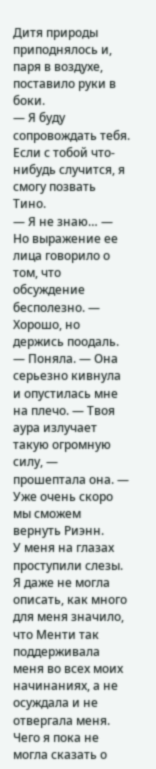Дитя природы приподнялось и, паря в воздухе, поставило руки в боки.
— Я буду сопровождать тебя. Если с тобой что-нибудь случится, я смогу позвать Тино.
— Я не знаю… — Но выражение ее лица говорило о том, что обсуждение бесполезно. — Хорошо, но держись поодаль.
— Поняла. — Она серьезно кивнула и опустилась мне на плечо. — Твоя аура излучает такую огромную силу, — прошептала она. — Уже очень скоро мы сможем вернуть Риэнн.
У меня на глазах проступили слезы. Я даже не могла описать, как много для меня значило, что Менти так поддерживала меня во всех моих начинаниях, а не осуждала и не отвергала меня. Чего я пока не могла сказать о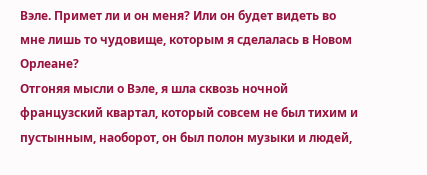Вэле. Примет ли и он меня? Или он будет видеть во мне лишь то чудовище, которым я сделалась в Новом Орлеане?
Отгоняя мысли о Вэле, я шла сквозь ночной французский квартал, который совсем не был тихим и пустынным, наоборот, он был полон музыки и людей,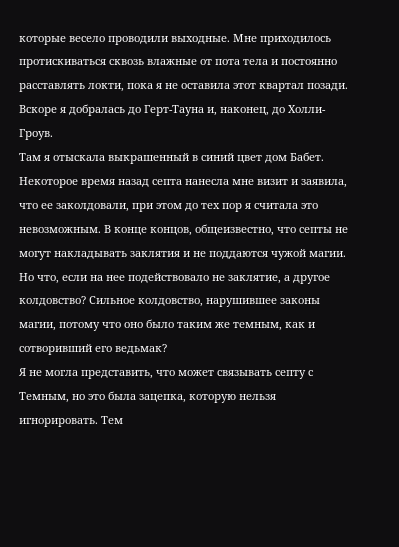которые весело проводили выходные. Мне приходилось протискиваться сквозь влажные от пота тела и постоянно расставлять локти, пока я не оставила этот квартал позади.
Вскоре я добралась до Герт-Тауна и, наконец, до Холли-Гроув.
Там я отыскала выкрашенный в синий цвет дом Бабет.
Некоторое время назад септа нанесла мне визит и заявила, что ее заколдовали, при этом до тех пор я считала это невозможным. В конце концов, общеизвестно, что септы не могут накладывать заклятия и не поддаются чужой магии. Но что, если на нее подействовало не заклятие, а другое колдовство? Сильное колдовство, нарушившее законы магии, потому что оно было таким же темным, как и сотворивший его ведьмак?
Я не могла представить, что может связывать септу с Темным, но это была зацепка, которую нельзя игнорировать. Тем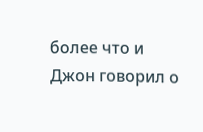более что и Джон говорил о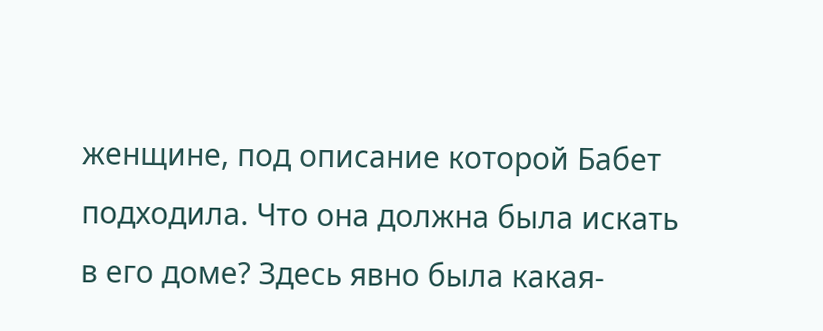женщине, под описание которой Бабет подходила. Что она должна была искать в его доме? Здесь явно была какая-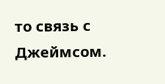то связь с Джеймсом.